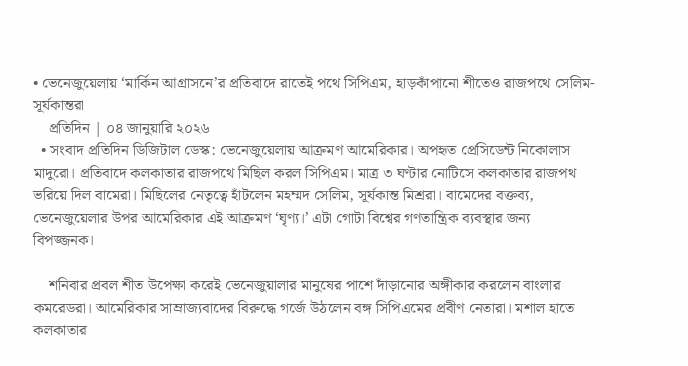• ভেনেজুয়েলায় ‘মার্কিন আগ্রাসনে’র প্রতিবাদে রাতেই পথে সিপিএম, হাড়কাঁপানো শীতেও রাজপথে সেলিম-সূর্যকান্তরা
    প্রতিদিন | ০৪ জানুয়ারি ২০২৬
  • সংবাদ প্রতিদিন ডিজিটাল ডেস্ক: ভেনেজুয়েলায় আক্রমণ আমেরিকার। অপহৃত প্রেসিডেন্ট নিকোলাস মাদুরো। প্রতিবাদে কলকাতার রাজপথে মিছিল করল সিপিএম। মাত্র ৩ ঘণ্টার নোটিসে কলকাতার রাজপথ ভরিয়ে দিল বামেরা। মিছিলের নেতৃত্বে হাঁটলেন মহম্মদ সেলিম, সূর্যকান্ত মিশ্ররা। বামেদের বক্তব্য, ভেনেজুয়েলার উপর আমেরিকার এই আক্রমণ ‘ঘৃণ্য।’ এটা গোটা বিশ্বের গণতান্ত্রিক ব্যবস্থার জন্য বিপজ্জনক।

    শনিবার প্রবল শীত উপেক্ষা করেই ভেনেজুয়ালার মানুষের পাশে দাঁড়ানোর অঙ্গীকার করলেন বাংলার কমরেডরা। আমেরিকার সাম্রাজ্যবাদের বিরুদ্ধে গর্জে উঠলেন বঙ্গ সিপিএমের প্রবীণ নেতারা। মশাল হাতে কলকাতার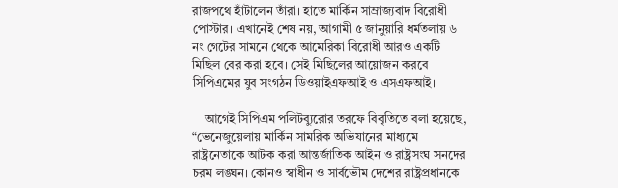রাজপথে হাঁটালেন তাঁরা। হাতে মার্কিন সাম্রাজ্যবাদ বিরোধী পোস্টার। এখানেই শেষ নয়, আগামী ৫ জানুয়ারি ধর্মতলায় ৬ নং গেটের সামনে থেকে আমেরিকা বিরোধী আরও একটি মিছিল বের করা হবে। সেই মিছিলের আয়োজন করবে সিপিএমের যুব সংগঠন ডিওয়াইএফআই ও এসএফআই।

    আগেই সিপিএম পলিটব্যুরোর তরফে বিবৃতিতে বলা হয়েছে, “ভেনেজুয়েলায় মার্কিন সামরিক অভিযানের মাধ্যমে রাষ্ট্রনেতাকে আটক করা আন্তর্জাতিক আইন ও রাষ্ট্রসংঘ সনদের চরম লঙ্ঘন। কোনও স্বাধীন ও সার্বভৌম দেশের রাষ্ট্রপ্রধানকে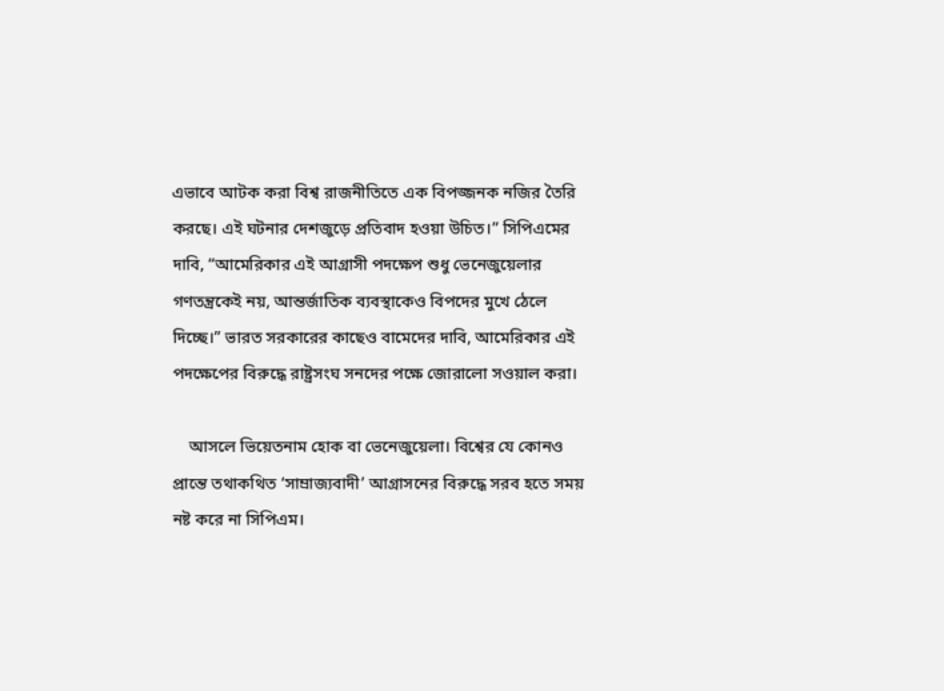এভাবে আটক করা বিশ্ব রাজনীতিতে এক বিপজ্জনক নজির তৈরি করছে। এই ঘটনার দেশজুড়ে প্রতিবাদ হওয়া উচিত।” সিপিএমের দাবি, “আমেরিকার এই আগ্রাসী পদক্ষেপ শুধু ভেনেজুয়েলার গণতন্ত্রকেই নয়, আন্তর্জাতিক ব্যবস্থাকেও বিপদের মুখে ঠেলে দিচ্ছে।” ভারত সরকারের কাছেও বামেদের দাবি, আমেরিকার এই পদক্ষেপের বিরুদ্ধে রাষ্ট্রসংঘ সনদের পক্ষে জোরালো সওয়াল করা।

    আসলে ভিয়েতনাম হোক বা ভেনেজুয়েলা। বিশ্বের যে কোনও প্রান্তে তথাকথিত ‘সাম্রাজ্যবাদী’ আগ্রাসনের বিরুদ্ধে সরব হতে সময় নষ্ট করে না সিপিএম।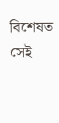বিশেষত সেই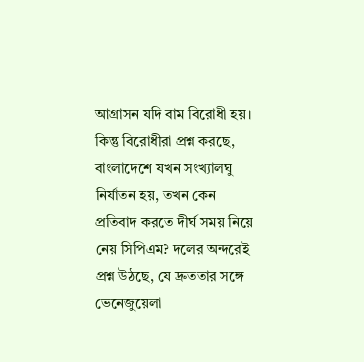আগ্রাসন যদি বাম বিরোধী হয়। কিন্তু বিরোধীরা প্রশ্ন করছে, বাংলাদেশে যখন সংখ্যালঘু নির্যাতন হয়, তখন কেন প্রতিবাদ করতে দীর্ঘ সময় নিয়ে নেয় সিপিএম? দলের অন্দরেই প্রশ্ন উঠছে, যে দ্রুততার সঙ্গে ভেনেজুয়েলা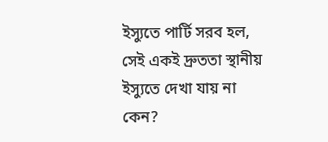ইস্যুতে পার্টি সরব হল, সেই একই দ্রুততা স্থানীয় ইস্যুতে দেখা যায় না কেন?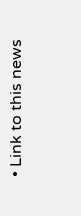• Link to this news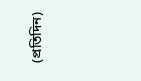(প্রতিদিন)